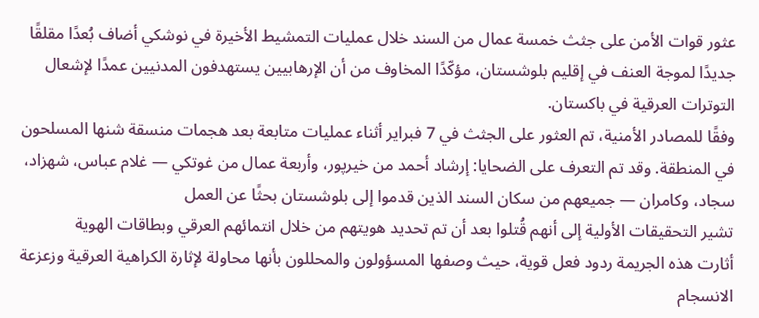عثور قوات الأمن على جثث خمسة عمال من السند خلال عمليات التمشيط الأخيرة في نوشكي أضاف بُعدًا مقلقًا جديدًا لموجة العنف في إقليم بلوشستان، مؤكّدًا المخاوف من أن الإرهابيين يستهدفون المدنيين عمدًا لإشعال التوترات العرقية في باكستان.
وفقًا للمصادر الأمنية، تم العثور على الجثث في 7 فبراير أثناء عمليات متابعة بعد هجمات منسقة شنها المسلحون في المنطقة. وقد تم التعرف على الضحايا: إرشاد أحمد من خيرپور، وأربعة عمال من غوتكي — غلام عباس، شهزاد، سجاد، وكامران — جميعهم من سكان السند الذين قدموا إلى بلوشستان بحثًا عن العمل
تشير التحقيقات الأولية إلى أنهم قُتلوا بعد أن تم تحديد هويتهم من خلال انتمائهم العرقي وبطاقات الهوية
أثارت هذه الجريمة ردود فعل قوية، حيث وصفها المسؤولون والمحللون بأنها محاولة لإثارة الكراهية العرقية وزعزعة الانسجام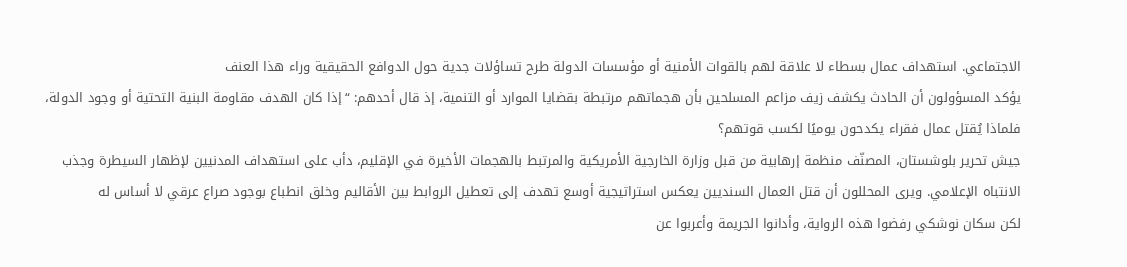الاجتماعي. استهداف عمال بسطاء لا علاقة لهم بالقوات الأمنية أو مؤسسات الدولة طرح تساؤلات جدية حول الدوافع الحقيقية وراء هذا العنف
يؤكد المسؤولون أن الحادث يكشف زيف مزاعم المسلحين بأن هجماتهم مرتبطة بقضايا الموارد أو التنمية، إذ قال أحدهم: “إذا كان الهدف مقاومة البنية التحتية أو وجود الدولة، فلماذا يُقتل عمال فقراء يكدحون يوميًا لكسب قوتهم؟
جيش تحرير بلوشستان، المصنّف منظمة إرهابية من قبل وزارة الخارجية الأمريكية والمرتبط بالهجمات الأخيرة في الإقليم، دأب على استهداف المدنيين لإظهار السيطرة وجذب الانتباه الإعلامي. ويرى المحللون أن قتل العمال السنديين يعكس استراتيجية أوسع تهدف إلى تعطيل الروابط بين الأقاليم وخلق انطباع بوجود صراع عرقي لا أساس له
لكن سكان نوشكي رفضوا هذه الرواية، وأدانوا الجريمة وأعربوا عن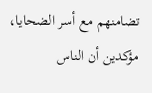تضامنهم مع أسر الضحايا، مؤكدين أن الناس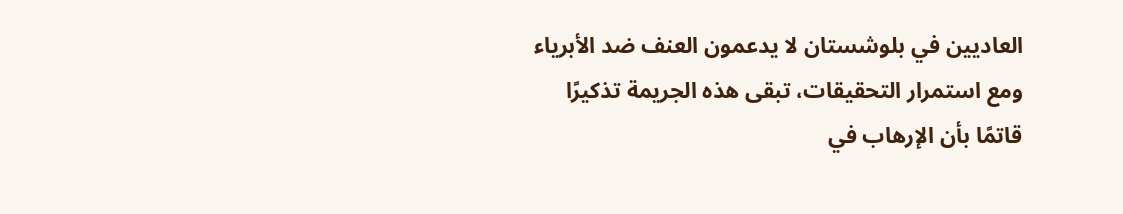العاديين في بلوشستان لا يدعمون العنف ضد الأبرياء
ومع استمرار التحقيقات، تبقى هذه الجريمة تذكيرًا قاتمًا بأن الإرهاب في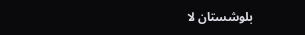بلوشستان لا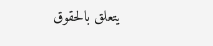يتعلق بالحقوق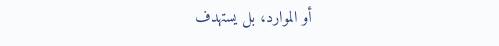أو الموارد، بل يستهدف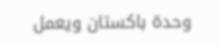وحدة باكستان ويعمل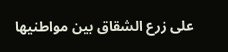على زرع الشقاق بين مواطنيها